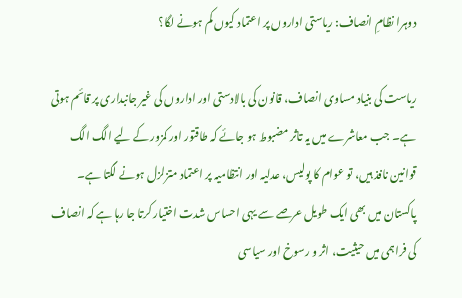دوہرا نظامِ انصاف: ریاستی اداروں پر اعتماد کیوں کم ہونے لگا؟

ریاست کی بنیاد مساوی انصاف، قانون کی بالادستی اور اداروں کی غیر جانبداری پر قائم ہوتی ہے۔ جب معاشرے میں یہ تاثر مضبوط ہو جائے کہ طاقتور اور کمزور کے لیے الگ الگ قوانین نافذ ہیں، تو عوام کا پولیس، عدلیہ اور انتظامیہ پر اعتماد متزلزل ہونے لگتا ہے۔ پاکستان میں بھی ایک طویل عرصے سے یہی احساس شدت اختیار کرتا جا رہا ہے کہ انصاف کی فراہمی میں حیثیت، اثر و رسوخ اور سیاسی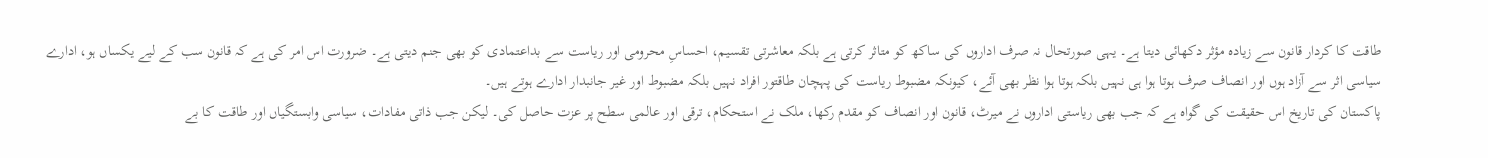طاقت کا کردار قانون سے زیادہ مؤثر دکھائی دیتا ہے۔ یہی صورتحال نہ صرف اداروں کی ساکھ کو متاثر کرتی ہے بلکہ معاشرتی تقسیم، احساسِ محرومی اور ریاست سے بداعتمادی کو بھی جنم دیتی ہے۔ ضرورت اس امر کی ہے کہ قانون سب کے لیے یکساں ہو، ادارے سیاسی اثر سے آزاد ہوں اور انصاف صرف ہوتا ہوا ہی نہیں بلکہ ہوتا ہوا نظر بھی آئے، کیونکہ مضبوط ریاست کی پہچان طاقتور افراد نہیں بلکہ مضبوط اور غیر جانبدار ادارے ہوتے ہیں۔
پاکستان کی تاریخ اس حقیقت کی گواہ ہے کہ جب بھی ریاستی اداروں نے میرٹ، قانون اور انصاف کو مقدم رکھا، ملک نے استحکام، ترقی اور عالمی سطح پر عزت حاصل کی۔ لیکن جب ذاتی مفادات، سیاسی وابستگیاں اور طاقت کا بے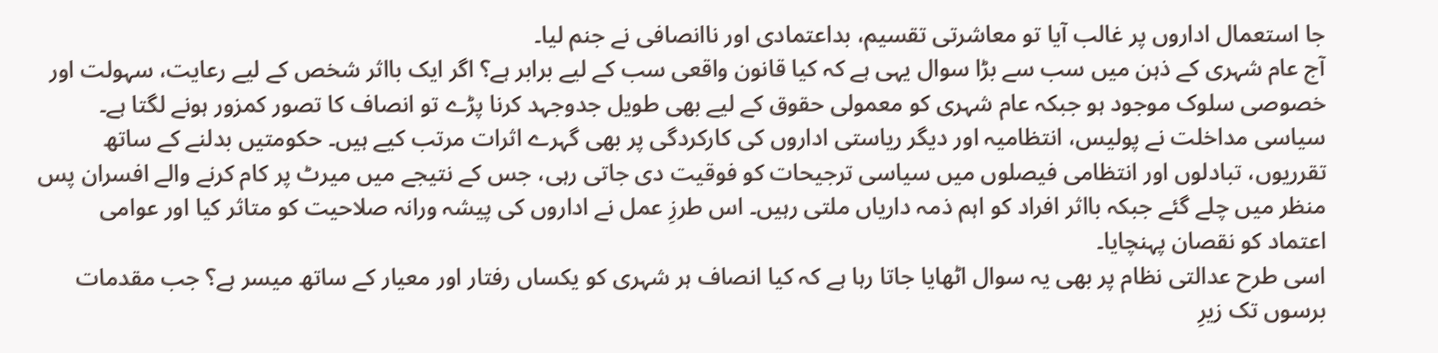جا استعمال اداروں پر غالب آیا تو معاشرتی تقسیم، بداعتمادی اور ناانصافی نے جنم لیا۔
آج عام شہری کے ذہن میں سب سے بڑا سوال یہی ہے کہ کیا قانون واقعی سب کے لیے برابر ہے؟ اگر ایک بااثر شخص کے لیے رعایت، سہولت اور خصوصی سلوک موجود ہو جبکہ عام شہری کو معمولی حقوق کے لیے بھی طویل جدوجہد کرنا پڑے تو انصاف کا تصور کمزور ہونے لگتا ہے۔
سیاسی مداخلت نے پولیس، انتظامیہ اور دیگر ریاستی اداروں کی کارکردگی پر بھی گہرے اثرات مرتب کیے ہیں۔ حکومتیں بدلنے کے ساتھ تقرریوں، تبادلوں اور انتظامی فیصلوں میں سیاسی ترجیحات کو فوقیت دی جاتی رہی، جس کے نتیجے میں میرٹ پر کام کرنے والے افسران پس منظر میں چلے گئے جبکہ بااثر افراد کو اہم ذمہ داریاں ملتی رہیں۔ اس طرزِ عمل نے اداروں کی پیشہ ورانہ صلاحیت کو متاثر کیا اور عوامی اعتماد کو نقصان پہنچایا۔
اسی طرح عدالتی نظام پر بھی یہ سوال اٹھایا جاتا رہا ہے کہ کیا انصاف ہر شہری کو یکساں رفتار اور معیار کے ساتھ میسر ہے؟ جب مقدمات برسوں تک زیرِ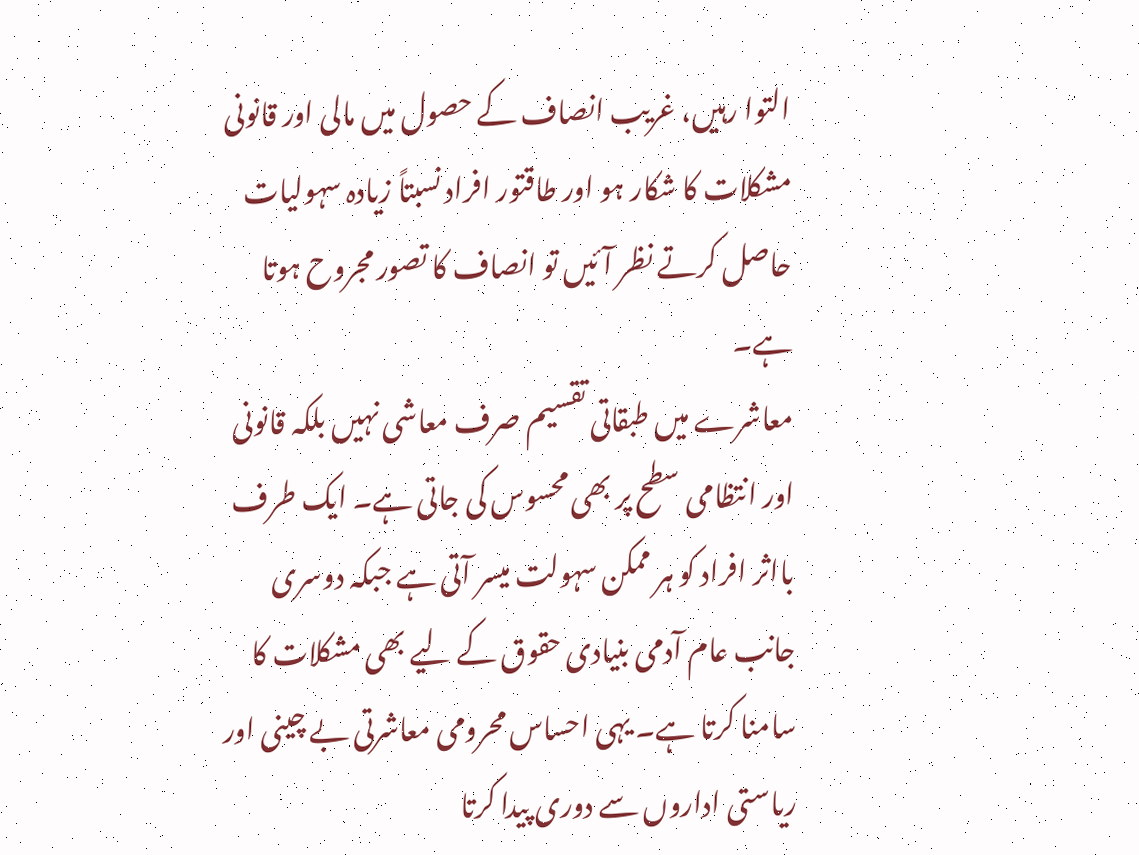التوا رہیں، غریب انصاف کے حصول میں مالی اور قانونی مشکلات کا شکار ہو اور طاقتور افراد نسبتاً زیادہ سہولیات حاصل کرتے نظر آئیں تو انصاف کا تصور مجروح ہوتا ہے۔
معاشرے میں طبقاتی تقسیم صرف معاشی نہیں بلکہ قانونی اور انتظامی سطح پر بھی محسوس کی جاتی ہے۔ ایک طرف بااثر افراد کو ہر ممکن سہولت میسر آتی ہے جبکہ دوسری جانب عام آدمی بنیادی حقوق کے لیے بھی مشکلات کا سامنا کرتا ہے۔ یہی احساس محرومی معاشرتی بے چینی اور ریاستی اداروں سے دوری پیدا کرتا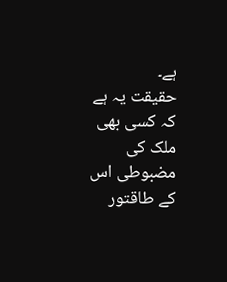ہے۔
حقیقت یہ ہے کہ کسی بھی ملک کی مضبوطی اس کے طاقتور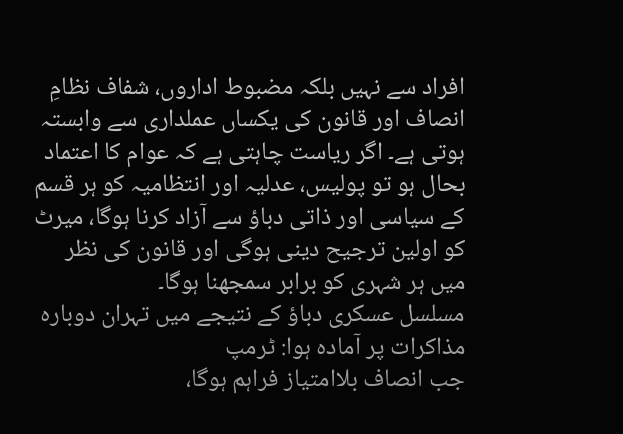افراد سے نہیں بلکہ مضبوط اداروں، شفاف نظامِ انصاف اور قانون کی یکساں عملداری سے وابستہ ہوتی ہے۔ اگر ریاست چاہتی ہے کہ عوام کا اعتماد بحال ہو تو پولیس، عدلیہ اور انتظامیہ کو ہر قسم کے سیاسی اور ذاتی دباؤ سے آزاد کرنا ہوگا، میرٹ کو اولین ترجیح دینی ہوگی اور قانون کی نظر میں ہر شہری کو برابر سمجھنا ہوگا۔
مسلسل عسکری دباؤ کے نتیجے میں تہران دوبارہ مذاکرات پر آمادہ ہوا: ٹرمپ
جب انصاف بلاامتیاز فراہم ہوگا،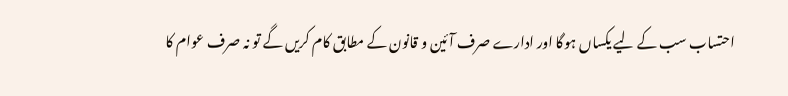احتساب سب کے لیے یکساں ہوگا اور ادارے صرف آئین و قانون کے مطابق کام کریں گے تو نہ صرف عوام کا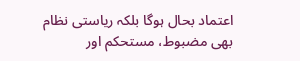اعتماد بحال ہوگا بلکہ ریاستی نظام بھی مضبوط، مستحکم اور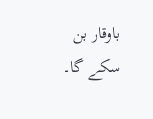باوقار بن سکے گا۔